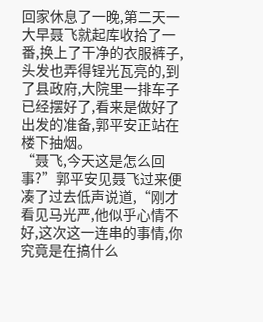回家休息了一晚,第二天一大早聂飞就起库收拾了一番,换上了干净的衣服裤子,头发也弄得锃光瓦亮的,到了县政府,大院里一排车子已经摆好了,看来是做好了出发的准备,郭平安正站在楼下抽烟。
“聂飞,今天这是怎么回事?”郭平安见聂飞过来便凑了过去低声说道,“刚才看见马光严,他似乎心情不好,这次这一连串的事情,你究竟是在搞什么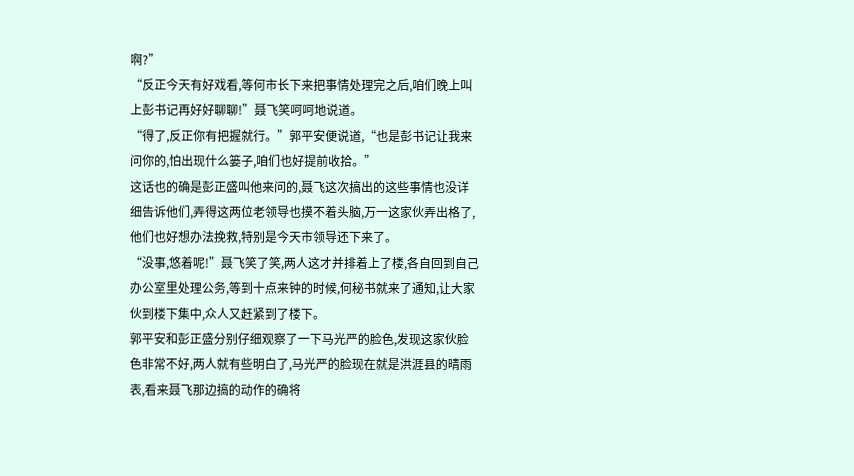啊?”
“反正今天有好戏看,等何市长下来把事情处理完之后,咱们晚上叫上彭书记再好好聊聊!”聂飞笑呵呵地说道。
“得了,反正你有把握就行。”郭平安便说道,“也是彭书记让我来问你的,怕出现什么篓子,咱们也好提前收拾。”
这话也的确是彭正盛叫他来问的,聂飞这次搞出的这些事情也没详细告诉他们,弄得这两位老领导也摸不着头脑,万一这家伙弄出格了,他们也好想办法挽救,特别是今天市领导还下来了。
“没事,悠着呢!”聂飞笑了笑,两人这才并排着上了楼,各自回到自己办公室里处理公务,等到十点来钟的时候,何秘书就来了通知,让大家伙到楼下集中,众人又赶紧到了楼下。
郭平安和彭正盛分别仔细观察了一下马光严的脸色,发现这家伙脸色非常不好,两人就有些明白了,马光严的脸现在就是洪涯县的晴雨表,看来聂飞那边搞的动作的确将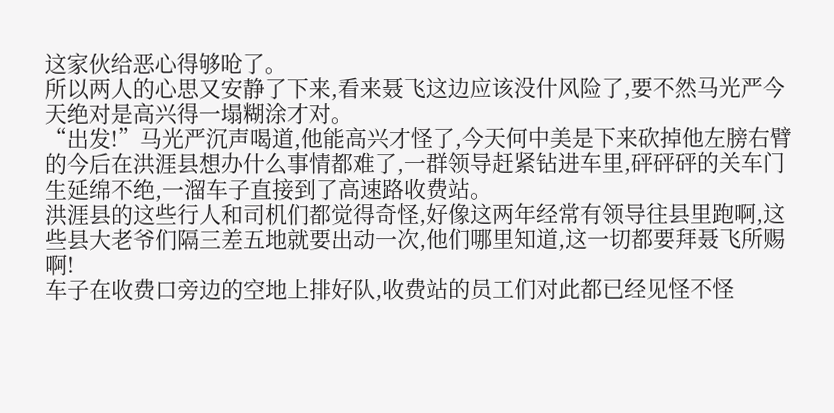这家伙给恶心得够呛了。
所以两人的心思又安静了下来,看来聂飞这边应该没什风险了,要不然马光严今天绝对是高兴得一塌糊涂才对。
“出发!”马光严沉声喝道,他能高兴才怪了,今天何中美是下来砍掉他左膀右臂的今后在洪涯县想办什么事情都难了,一群领导赶紧钻进车里,砰砰砰的关车门生延绵不绝,一溜车子直接到了高速路收费站。
洪涯县的这些行人和司机们都觉得奇怪,好像这两年经常有领导往县里跑啊,这些县大老爷们隔三差五地就要出动一次,他们哪里知道,这一切都要拜聂飞所赐啊!
车子在收费口旁边的空地上排好队,收费站的员工们对此都已经见怪不怪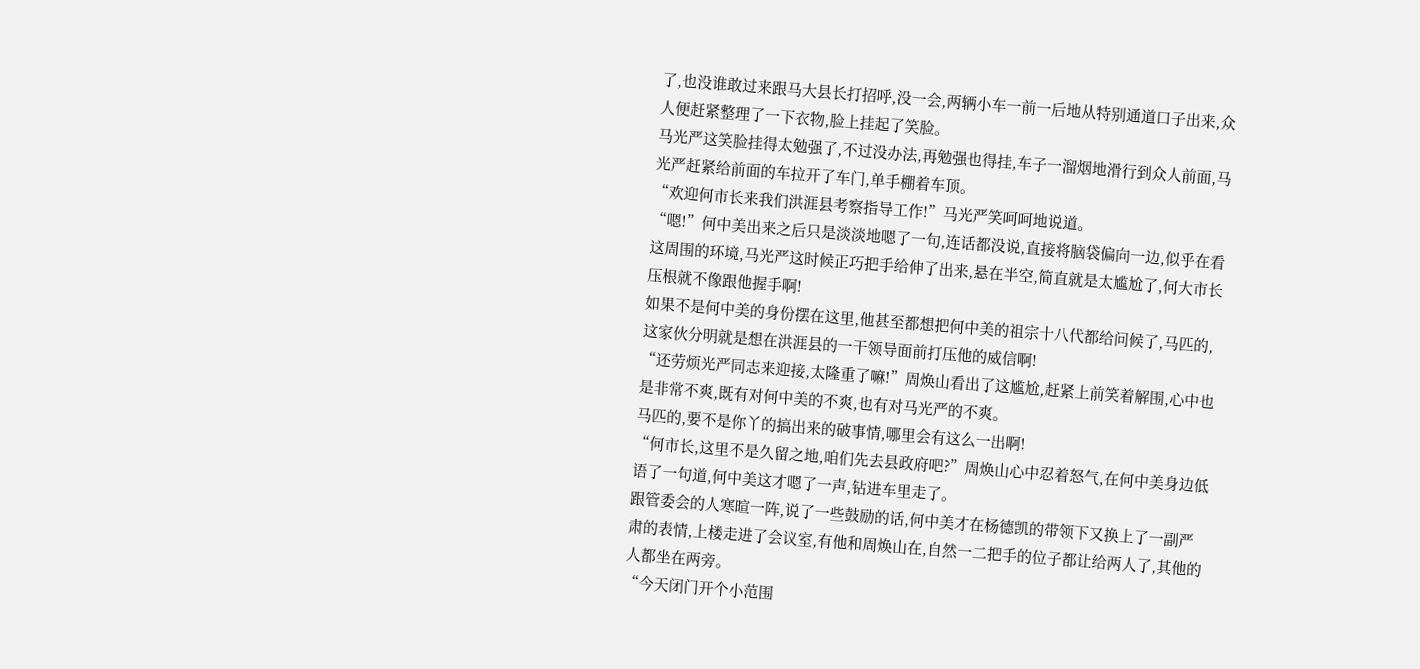了,也没谁敢过来跟马大县长打招呼,没一会,两辆小车一前一后地从特别通道口子出来,众人便赶紧整理了一下衣物,脸上挂起了笑脸。
马光严这笑脸挂得太勉强了,不过没办法,再勉强也得挂,车子一溜烟地滑行到众人前面,马光严赶紧给前面的车拉开了车门,单手棚着车顶。
“欢迎何市长来我们洪涯县考察指导工作!”马光严笑呵呵地说道。
“嗯!”何中美出来之后只是淡淡地嗯了一句,连话都没说,直接将脑袋偏向一边,似乎在看这周围的环境,马光严这时候正巧把手给伸了出来,悬在半空,简直就是太尴尬了,何大市长压根就不像跟他握手啊!
如果不是何中美的身份摆在这里,他甚至都想把何中美的祖宗十八代都给问候了,马匹的,这家伙分明就是想在洪涯县的一干领导面前打压他的威信啊!
“还劳烦光严同志来迎接,太隆重了嘛!”周焕山看出了这尴尬,赶紧上前笑着解围,心中也是非常不爽,既有对何中美的不爽,也有对马光严的不爽。
马匹的,要不是你丫的搞出来的破事情,哪里会有这么一出啊!
“何市长,这里不是久留之地,咱们先去县政府吧?”周焕山心中忍着怒气,在何中美身边低语了一句道,何中美这才嗯了一声,钻进车里走了。
跟管委会的人寒暄一阵,说了一些鼓励的话,何中美才在杨德凯的带领下又换上了一副严肃的表情,上楼走进了会议室,有他和周焕山在,自然一二把手的位子都让给两人了,其他的人都坐在两旁。
“今天闭门开个小范围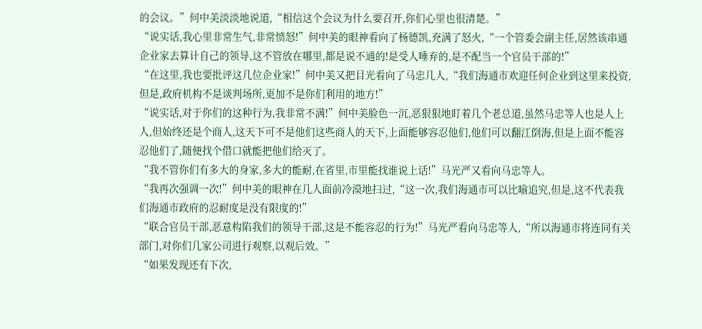的会议。”何中美淡淡地说道,“相信这个会议为什么要召开,你们心里也很清楚。”
“说实话,我心里非常生气,非常愤怒!”何中美的眼神看向了杨德凯,充满了怒火,“一个管委会副主任,居然该串通企业家去算计自己的领导,这不管放在哪里,都是说不通的!是受人唾弃的,是不配当一个官员干部的!”
“在这里,我也要批评这几位企业家!”何中美又把目光看向了马忠几人,“我们海通市欢迎任何企业到这里来投资,但是,政府机构不是谈判场所,更加不是你们利用的地方!”
“说实话,对于你们的这种行为,我非常不满!”何中美脸色一沉,恶狠狠地盯着几个老总道,虽然马忠等人也是人上人,但始终还是个商人,这天下可不是他们这些商人的天下,上面能够容忍他们,他们可以翻江倒海,但是上面不能容忍他们了,随便找个借口就能把他们给灭了。
“我不管你们有多大的身家,多大的能耐,在省里,市里能找谁说上话!”马光严又看向马忠等人。
“我再次强调一次!”何中美的眼神在几人面前冷漠地扫过,“这一次,我们海通市可以比喻追究,但是,这不代表我们海通市政府的忍耐度是没有限度的!”
“联合官员干部,恶意构陷我们的领导干部,这是不能容忍的行为!”马光严看向马忠等人,“所以海通市将连同有关部门,对你们几家公司进行观察,以观后效。”
“如果发现还有下次,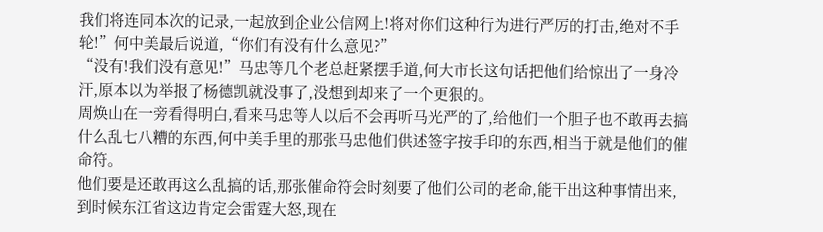我们将连同本次的记录,一起放到企业公信网上!将对你们这种行为进行严厉的打击,绝对不手轮!”何中美最后说道,“你们有没有什么意见?”
“没有!我们没有意见!”马忠等几个老总赶紧摆手道,何大市长这句话把他们给惊出了一身冷汗,原本以为举报了杨德凯就没事了,没想到却来了一个更狠的。
周焕山在一旁看得明白,看来马忠等人以后不会再听马光严的了,给他们一个胆子也不敢再去搞什么乱七八糟的东西,何中美手里的那张马忠他们供述签字按手印的东西,相当于就是他们的催命符。
他们要是还敢再这么乱搞的话,那张催命符会时刻要了他们公司的老命,能干出这种事情出来,到时候东江省这边肯定会雷霆大怒,现在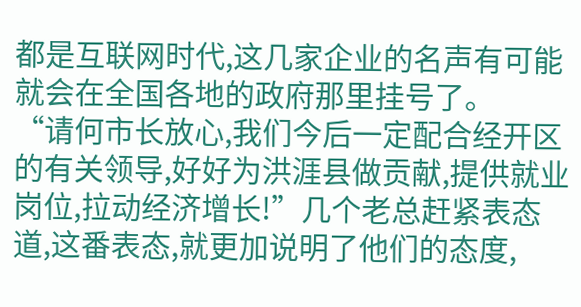都是互联网时代,这几家企业的名声有可能就会在全国各地的政府那里挂号了。
“请何市长放心,我们今后一定配合经开区的有关领导,好好为洪涯县做贡献,提供就业岗位,拉动经济增长!”几个老总赶紧表态道,这番表态,就更加说明了他们的态度,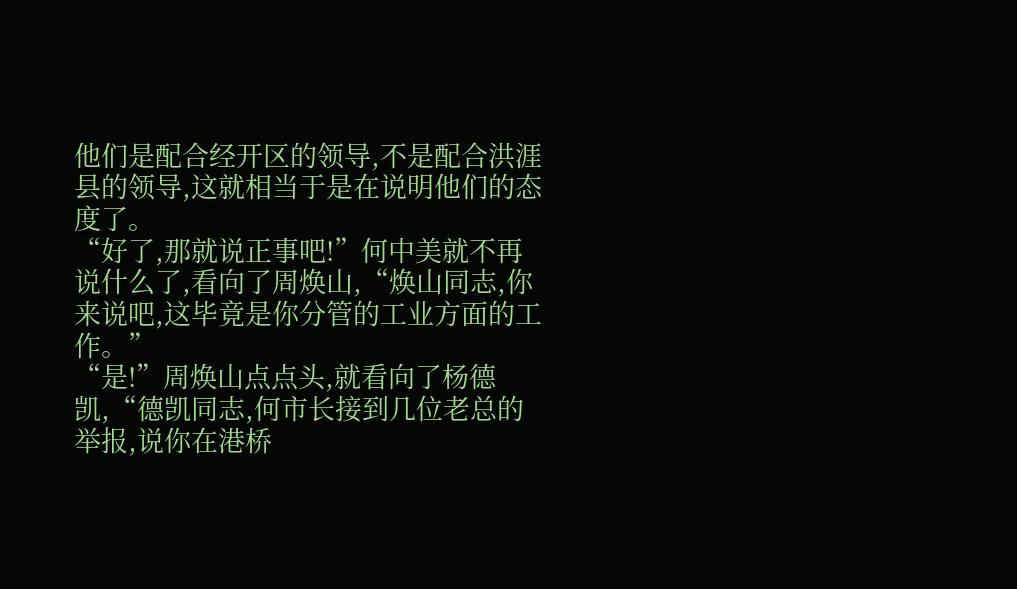他们是配合经开区的领导,不是配合洪涯县的领导,这就相当于是在说明他们的态度了。
“好了,那就说正事吧!”何中美就不再说什么了,看向了周焕山,“焕山同志,你来说吧,这毕竟是你分管的工业方面的工作。”
“是!”周焕山点点头,就看向了杨德凯,“德凯同志,何市长接到几位老总的举报,说你在港桥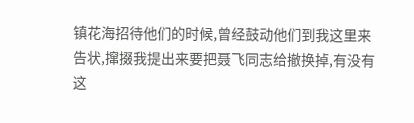镇花海招待他们的时候,曾经鼓动他们到我这里来告状,撺掇我提出来要把聂飞同志给撤换掉,有没有这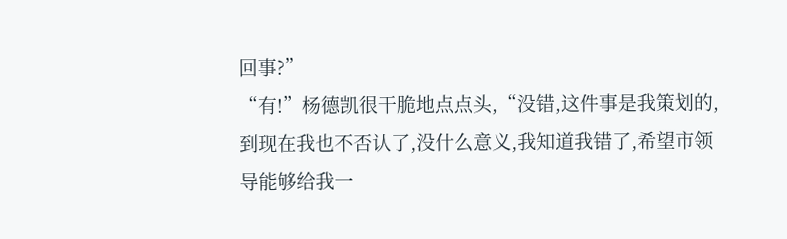回事?”
“有!”杨德凯很干脆地点点头,“没错,这件事是我策划的,到现在我也不否认了,没什么意义,我知道我错了,希望市领导能够给我一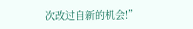次改过自新的机会!”